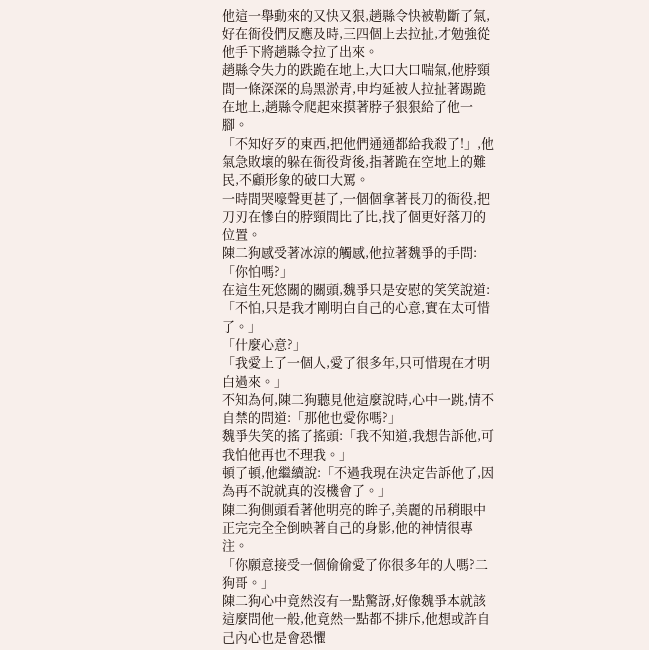他這一舉動來的又快又狠,趙縣令快被勒斷了氣,好在衙役們反應及時,三四個上去拉扯,才勉強從他手下將趙縣令拉了出來。
趙縣令失力的跌跪在地上,大口大口喘氣,他脖頸間一條深深的烏黑淤青,申均延被人拉扯著踢跪在地上,趙縣令爬起來摸著脖子狠狠給了他一腳。
「不知好歹的東西,把他們通通都給我殺了!」,他氣急敗壞的躲在衙役背後,指著跪在空地上的難民,不顧形象的破口大罵。
一時間哭嚎聲更甚了,一個個拿著長刀的衙役,把刀刃在慘白的脖頸間比了比,找了個更好落刀的位置。
陳二狗感受著冰涼的觸感,他拉著魏爭的手問:「你怕嗎?」
在這生死悠關的關頭,魏爭只是安慰的笑笑說道:「不怕,只是我才剛明白自己的心意,實在太可惜了。」
「什麼心意?」
「我愛上了一個人,愛了很多年,只可惜現在才明白過來。」
不知為何,陳二狗聽見他這麼說時,心中一跳,情不自禁的問道:「那他也愛你嗎?」
魏爭失笑的搖了搖頭:「我不知道,我想告訴他,可我怕他再也不理我。」
頓了頓,他繼續說:「不過我現在決定告訴他了,因為再不說就真的沒機會了。」
陳二狗側頭看著他明亮的眸子,美麗的吊稍眼中正完完全全倒映著自己的身影,他的神情很專注。
「你願意接受一個偷偷愛了你很多年的人嗎?二狗哥。」
陳二狗心中竟然沒有一點驚訝,好像魏爭本就該這麼問他一般,他竟然一點都不排斥,他想或許自己內心也是會恐懼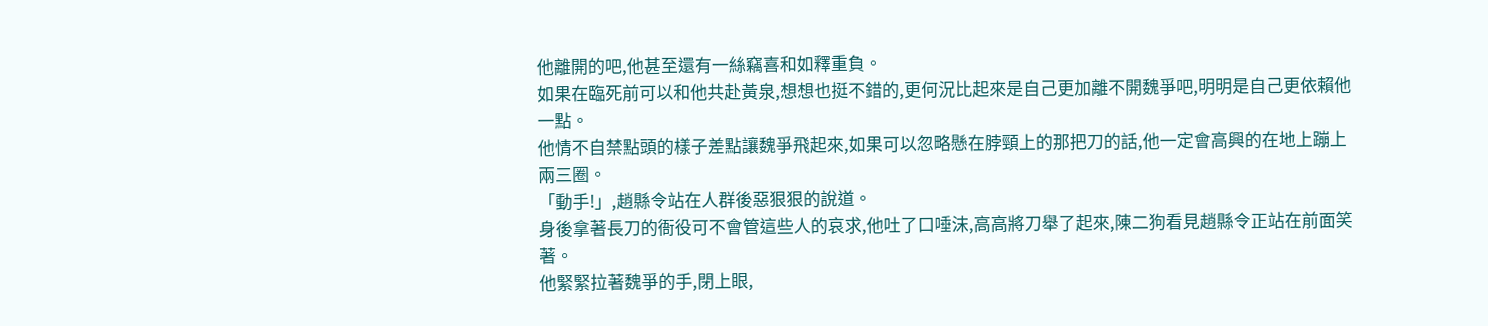他離開的吧,他甚至還有一絲竊喜和如釋重負。
如果在臨死前可以和他共赴黃泉,想想也挺不錯的,更何況比起來是自己更加離不開魏爭吧,明明是自己更依賴他一點。
他情不自禁點頭的樣子差點讓魏爭飛起來,如果可以忽略懸在脖頸上的那把刀的話,他一定會高興的在地上蹦上兩三圈。
「動手!」,趙縣令站在人群後惡狠狠的說道。
身後拿著長刀的衙役可不會管這些人的哀求,他吐了口唾沫,高高將刀舉了起來,陳二狗看見趙縣令正站在前面笑著。
他緊緊拉著魏爭的手,閉上眼,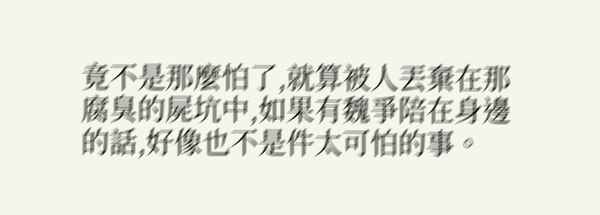竟不是那麼怕了,就算被人丟棄在那腐臭的屍坑中,如果有魏爭陪在身邊的話,好像也不是件太可怕的事。